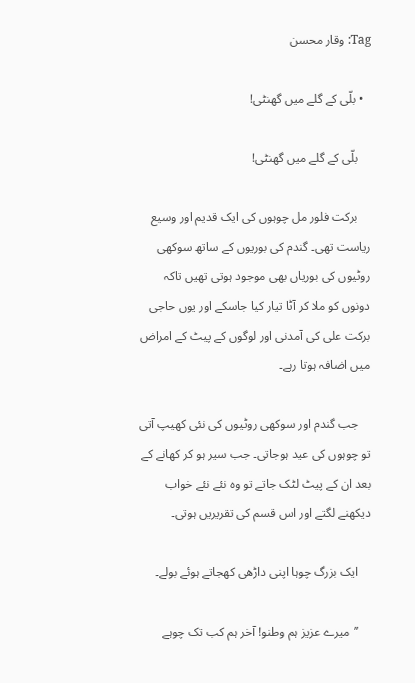Tag: وقار محسن

  • بلّی کے گلے میں گھنٹی!

    بلّی کے گلے میں گھنٹی!

    برکت فلور مل چوہوں کی ایک قدیم اور وسیع ریاست تھی۔ گندم کی بوریوں کے ساتھ سوکھی روٹیوں کی بوریاں بھی موجود ہوتی تھیں تاکہ دونوں کو ملا کر آٹا تیار کیا جاسکے اور یوں حاجی برکت علی کی آمدنی اور لوگوں کے پیٹ کے امراض میں اضافہ ہوتا رہے۔

    جب گندم اور سوکھی روٹیوں کی نئی کھیپ آتی تو چوہوں کی عید ہوجاتی۔ جب سیر ہو کر کھانے کے بعد ان کے پیٹ لٹک جاتے تو وہ نئے نئے خواب دیکھنے لگتے اور اس قسم کی تقریریں ہوتی۔

    ایک بزرگ چوہا اپنی داڑھی کھجاتے ہوئے بولے۔

    ’’میرے عزیز ہم وطنو! آخر ہم کب تک چوہے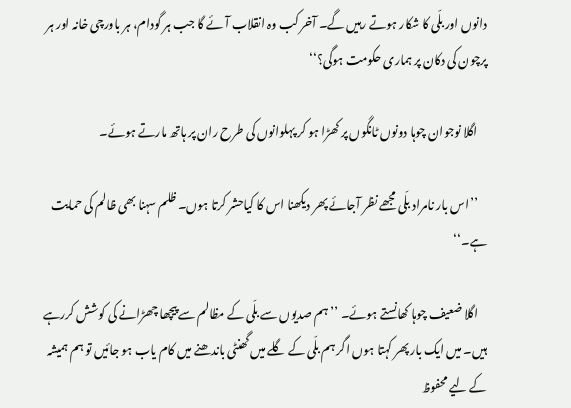دانوں اور بلّی کا شکار ہوتے رہیں گے۔ آخر کب وہ انقلاب آئے گا جب ہر گودام، ہر باورچی خانہ اور ہر پرچون کی دکان پر ہماری حکومت ہوگی؟‘‘

    اگلا نوجوان چوہا دونوں ٹانگوں پر کھڑا ہو کر پہلوانوں کی طرح ران پر ہاتھ مارتے ہوئے۔

    ’’اس بار نامراد بلّی مجھے نظر آجائے پھر دیکھنا اس کا کیاحشر کرتا ہوں۔ ظلم سہنا بھی ظالم کی حمایت ہے۔‘‘

    اگلا ضعیف چوہا کھانستے ہوئے۔ ’’ہم صدیوں سے بلّی کے مظالم سے پیچھا چھڑانے کی کوشش کررہے ہیں۔ میں ایک بار پھر کہتا ہوں اگر ہم بلّی کے گلے میں گھنٹی باندھنے میں کام یاب ہو جائیں تو ہم ہمیشہ کے لیے محفوظ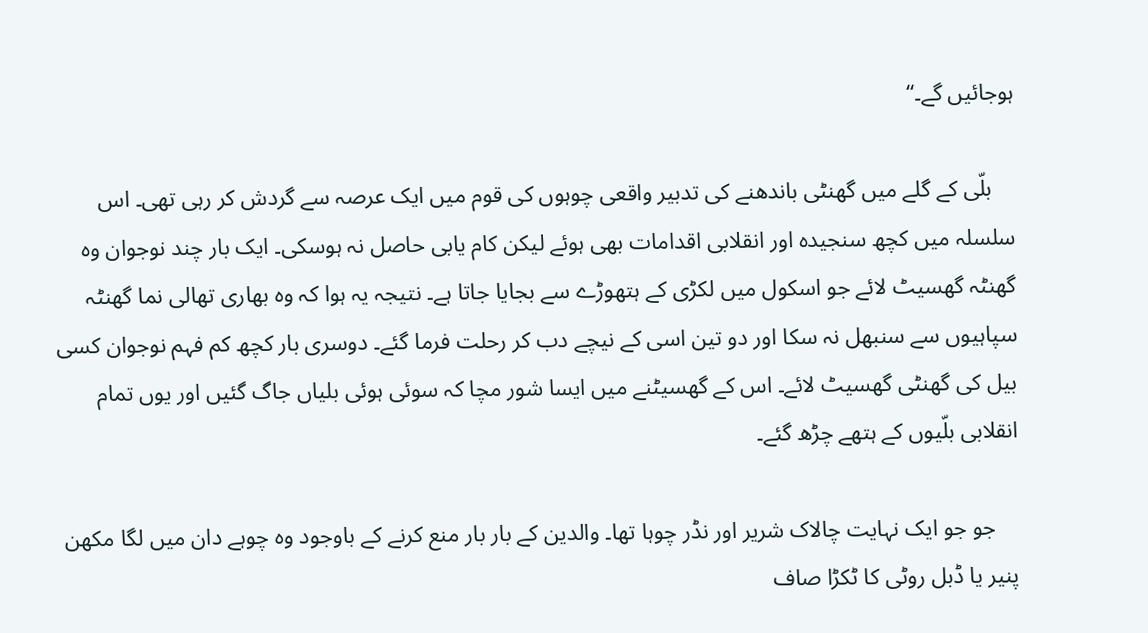ہوجائیں گے۔‘‘

    بلّی کے گلے میں گھنٹی باندھنے کی تدبیر واقعی چوہوں کی قوم میں ایک عرصہ سے گردش کر رہی تھی۔ اس سلسلہ میں کچھ سنجیدہ اور انقلابی اقدامات بھی ہوئے لیکن کام یابی حاصل نہ ہوسکی۔ ایک بار چند نوجوان وہ گھنٹہ گھسیٹ لائے جو اسکول میں لکڑی کے ہتھوڑے سے بجایا جاتا ہے۔ نتیجہ یہ ہوا کہ وہ بھاری تھالی نما گھنٹہ سپاہیوں سے سنبھل نہ سکا اور دو تین اسی کے نیچے دب کر رحلت فرما گئے۔ دوسری بار کچھ کم فہم نوجوان کسی بیل کی گھنٹی گھسیٹ لائے۔ اس کے گھسیٹنے میں ایسا شور مچا کہ سوئی ہوئی بلیاں جاگ گئیں اور یوں تمام انقلابی بلّیوں کے ہتھے چڑھ گئے۔

    جو جو ایک نہایت چالاک شریر اور نڈر چوہا تھا۔ والدین کے بار بار منع کرنے کے باوجود وہ چوہے دان میں لگا مکھن پنیر یا ڈبل روٹی کا ٹکڑا صاف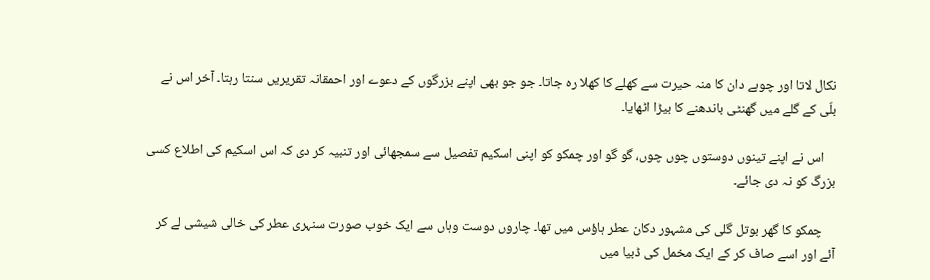نکال لاتا اور چوہے دان کا منہ حیرت سے کھلے کا کھلا رہ جاتا۔ جو جو بھی اپنے بزرگوں کے دعوے اور احمقانہ تقریریں سنتا رہتا۔ آخر اس نے بلّی کے گلے میں گھنٹی باندھنے کا بیڑا اٹھایا۔

    اس نے اپنے تینوں دوستوں چوں چوں، گو گو اور چمکو کو اپنی اسکیم تفصیل سے سمجھائی اور تنبیہ کر دی کہ اس اسکیم کی اطلاع کسی بزرگ کو نہ دی جائے۔

    چمکو کا گھر بوتل گلی کی مشہور دکان عطر ہاؤس میں تھا۔ چاروں دوست وہاں سے ایک خوب صورت سنہری عطر کی خالی شیشی لے کر آئے اور اسے صاف کر کے ایک مخمل کی ڈبیا میں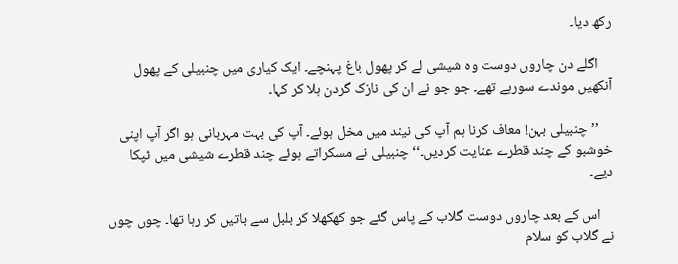رکھ دیا۔

    اگلے دن چاروں دوست وہ شیشی لے کر پھول باغ پہنچے۔ ایک کیاری میں چنبیلی کے پھول آنکھیں موندے سورہے تھے۔ جو جو نے ان کی نازک گردن ہلا کر کہا۔

    ’’چنبیلی بہن! معاف کرنا ہم آپ کی نیند میں مخل ہوئے۔ آپ کی بہت مہربانی ہو اگر آپ اپنی خوشبو کے چند قطرے عنایت کردیں۔‘‘ چنبیلی نے مسکراتے ہوئے چند قطرے شیشی میں ٹپکا دیے۔

    اس کے بعد چاروں دوست گلاب کے پاس گئے جو کھکھلا کر بلبل سے باتیں کر رہا تھا۔ چوں چوں نے گلاب کو سلام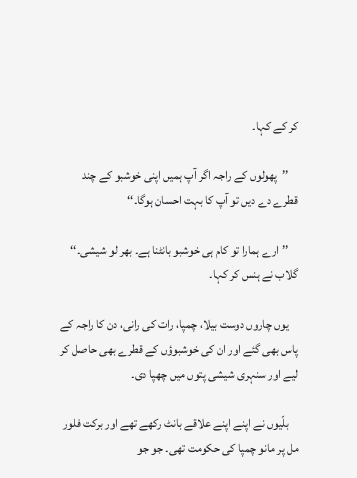کر کے کہا۔

    ’’پھولوں کے راجہ اگر آپ ہمیں اپنی خوشبو کے چند قطرے دے دیں تو آپ کا بہت احسان ہوگا۔‘‘

    ’’ارے ہمارا تو کام ہی خوشبو بانٹنا ہے۔ بھر لو شیشی۔‘‘ گلاب نے ہنس کر کہا۔

    یوں چاروں دوست بیلا، چمپا، رات کی رانی، دن کا راجہ کے پاس بھی گئے اور ان کی خوشبوؤں کے قطرے بھی حاصل کر لیے اور سنہری شیشی پتوں میں چھپا دی۔

    بلّیوں نے اپنے اپنے علاقے بانٹ رکھے تھے اور برکت فلور مل پر مانو چمپا کی حکومت تھی۔ جو جو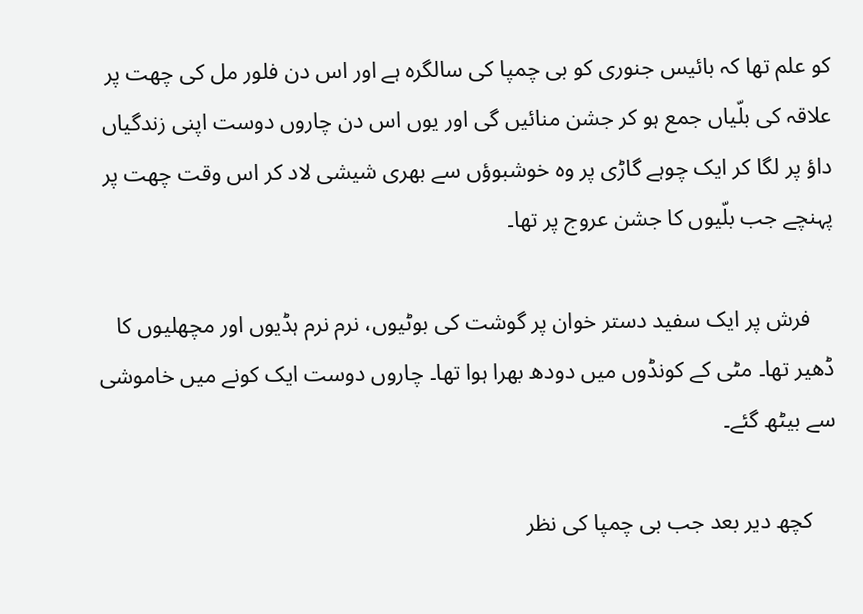کو علم تھا کہ بائیس جنوری کو بی چمپا کی سالگرہ ہے اور اس دن فلور مل کی چھت پر علاقہ کی بلّیاں جمع ہو کر جشن منائیں گی اور یوں اس دن چاروں دوست اپنی زندگیاں داؤ پر لگا کر ایک چوہے گاڑی پر وہ خوشبوؤں سے بھری شیشی لاد کر اس وقت چھت پر پہنچے جب بلّیوں کا جشن عروج پر تھا۔

    فرش پر ایک سفید دستر خوان پر گوشت کی بوٹیوں، نرم نرم ہڈیوں اور مچھلیوں کا ڈھیر تھا۔ مٹی کے کونڈوں میں دودھ بھرا ہوا تھا۔ چاروں دوست ایک کونے میں خاموشی سے بیٹھ گئے۔

    کچھ دیر بعد جب بی چمپا کی نظر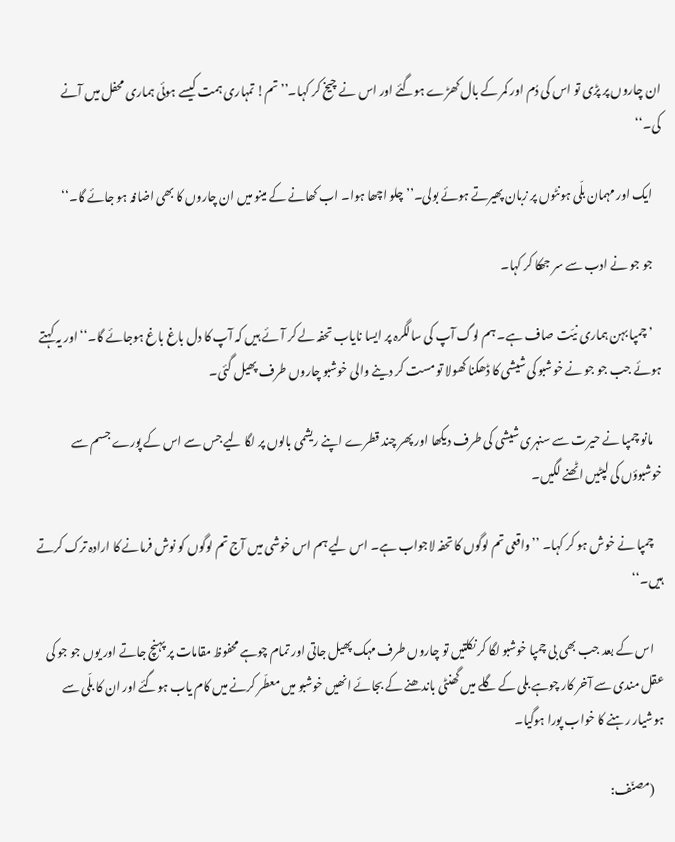ان چاروں پر پڑی تو اس کی دُم اور کمر کے بال کھڑے ہوگئے اور اس نے چیخ کر کہا۔’’تم! تمہاری ہمت کیسے ہوئی ہماری محفل میں آنے کی۔‘‘

    ایک اور مہمان بلّی ہونٹوں پر زبان پھیرتے ہوئے بولی۔’’چلو اچھا ہوا۔ اب کھانے کے مینو میں ان چاروں کا بھی اضافہ ہو جائے گا۔‘‘

    جو جو نے ادب سے سر جھکا کر کہا۔

    ’چمپا بہن ہماری نیّت صاف ہے۔ ہم لوگ آپ کی سالگرہ پر ایسا نایاب تحفہ لے کر آئے ہیں کہ آپ کا دل باغ باغ ہوجائے گا۔‘‘ اور یہ کہتے ہوئے جب جو جو نے خوشبو کی شیشی کا ڈھکنا کھولا تو مست کر دینے والی خوشبو چاروں طرف پھیل گئی۔

    مانو چمپا نے حیرت سے سنہری شیشی کی طرف دیکھا اور پھر چند قطرے اپنے ریشمی بالوں پر لگا لیے جس سے اس کے پورے جسم سے خوشبوؤں کی لپٹیں اٹھنے لگیں۔

    چمپا نے خوش ہو کر کہا۔ ’’واقعی تم لوگوں کا تحفہ لاجواب ہے۔ اس لیے ہم اس خوشی میں آج تم لوگوں کو نوش فرمانے کا ارادہ ترک کرتے ہیں۔‘‘

    اس کے بعد جب بھی بی چمپا خوشبو لگا کر نکلتیں تو چاروں طرف مہک پھیل جاتی اور تمام چوہے محفوظ مقامات پر پہنچ جاتے اور یوں جو جو کی عقل مندی سے آخر کار چوہے بلی کے گلے میں گھنٹی باندھنے کے بجائے انھیں خوشبو میں معطّر کرنے میں کام یاب ہوگئے اور ان کا بلّی سے ہوشیار رہنے کا خواب پورا ہوگیا۔

    (مصنّف: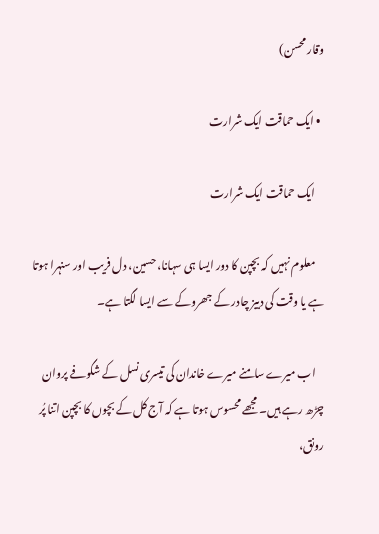وقار محسن)

  • ایک حماقت ایک شرارت

    ایک حماقت ایک شرارت

    معلوم نہیں کہ بچپن کا دور ایسا ہی سہانا، حسین، دل فریب اور سنہرا ہوتا ہے یا وقت کی دبیز چادر کے جھروکے سے ایسا لگتا ہے۔

    اب میرے سامنے میرے خاندان کی تیسری نسل کے شگوفے پروان چڑھ رہے ہیں۔ مجھے محسوس ہوتا ہے کہ آج کل کے بچوں کا بچپن اتنا پُر رونق،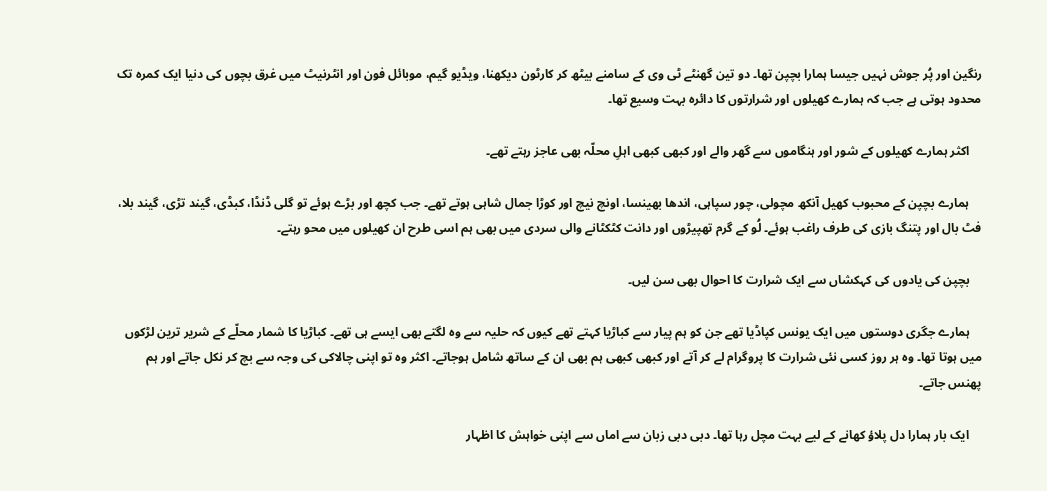رنگین اور پُر جوش نہیں جیسا ہمارا بچپن تھا۔ دو تین گھنٹے ٹی وی کے سامنے بیٹھ کر کارٹون دیکھنا، ویڈیو گیم، موبائل فون اور انٹرنیٹ میں غرق بچوں کی دنیا ایک کمرہ تک محدود ہوتی ہے جب کہ ہمارے کھیلوں اور شرارتوں کا دائرہ بہت وسیع تھا۔

    اکثر ہمارے کھیلوں کے شور اور ہنگاموں سے گھر والے اور کبھی کبھی اہلِ محلّہ بھی عاجز رہتے تھے۔

    ہمارے بچپن کے محبوب کھیل آنکھ مچولی، چور سپاہی، اندھا بھینسا، اونچ نیچ اور کوڑا جمال شاہی ہوتے تھے۔ جب کچھ اور بڑے ہوئے تو گلی ڈنڈا، کبڈی، گیند تڑی، گیند بلا، فٹ بال اور پتنگ بازی کی طرف راغب ہوئے۔ لُو کے گرم تھپیڑوں اور دانت کٹکٹانے والی سردی میں بھی ہم اسی طرح ان کھیلوں میں محو رہتے۔

    بچپن کی یادوں کی کہکشاں سے ایک شرارت کا احوال بھی سن لیں۔

    ہمارے جگری دوستوں میں ایک یونس کپاڈیا تھے جن کو ہم پیار سے کباڑیا کہتے تھے کیوں کہ حلیہ سے وہ لگتے بھی ایسے ہی تھے۔ کباڑیا کا شمار محلّے کے شریر ترین لڑکوں میں ہوتا تھا۔ وہ ہر روز کسی نئی شرارت کا پروگرام لے کر آتے اور کبھی کبھی ہم بھی ان کے ساتھ شامل ہوجاتے۔ اکثر وہ تو اپنی چالاکی کی وجہ سے بچ کر نکل جاتے اور ہم پھنس جاتے۔

    ایک بار ہمارا دل پلاؤ کھانے کے لیے بہت مچل رہا تھا۔ دبی دبی زبان سے اماں سے اپنی خواہش کا اظہار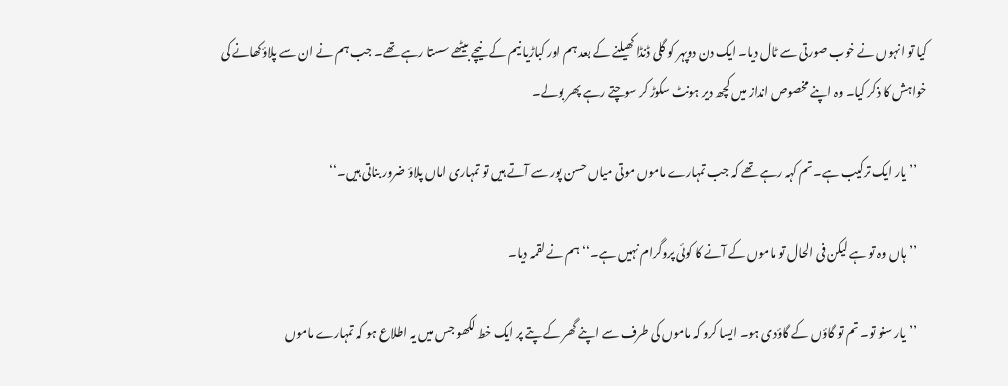کیا تو انہوں نے خوب صورتی سے ٹال دیا۔ ایک دن دوپہر کو گلی ڈنڈا کھیلنے کے بعد ہم اور کباڑیا نیم کے نیچے بیٹھے سستا رہے تھے۔ جب ہم نے ان سے پلاؤکھانے کی خواہش کا ذکر کیا۔ وہ اپنے مخصوص انداز میں کچھ دیر ہونٹ سکوڑ کر سوچتے رہے پھر بولے۔

    ’’یار ایک ترکیب ہے۔ تم کہہ رہے تھے کہ جب تمہارے ماموں موتی میاں حسن پور سے آتے ہیں تو تمہاری اماں پلاؤ ضرور بناتی ہیں۔‘‘

    ’’ہاں وہ تو ہے لیکن فی الحال تو ماموں کے آنے کا کوئی پروگرام نہیں ہے۔‘‘ ہم نے لقمہ دیا۔

    ’’یار سنو تو۔ تم تو گاؤں کے گاؤدی ہو۔ ایسا کرو کہ ماموں کی طرف سے اپنے گھر کے پتے پر ایک خط لکھو جس میں یہ اطلاع ہو کہ تمہارے ماموں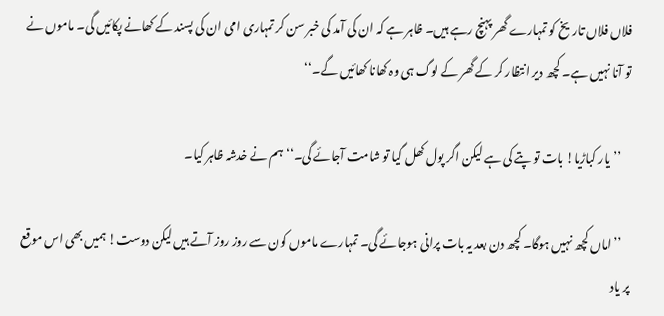فلاں فلاں تاریخ کو تمہارے گھر پہنچ رہے ہیں۔ ظاہر ہے کہ ان کی آمد کی خبر سن کر تمہاری امی ان کی پسند کے کھانے پکائیں گی۔ ماموں نے تو آنا نہیں ہے۔ کچھ دیر انتظار کر کے گھر کے لوگ ہی وہ کھانا کھائیں گے۔‘‘

    ’’یار کباڑیا! بات تو پتے کی ہے لیکن اگر پول کھل گیا تو شامت آجائے گی۔‘‘ ہم نے خدشہ ظاہر کیا۔

    ’’اماں کچھ نہیں ہوگا۔ کچھ دن بعد یہ بات پرانی ہوجائے گی۔ تمہارے ماموں کون سے روز روز آتے ہیں لیکن دوست! ہمیں بھی اس موقع پر یاد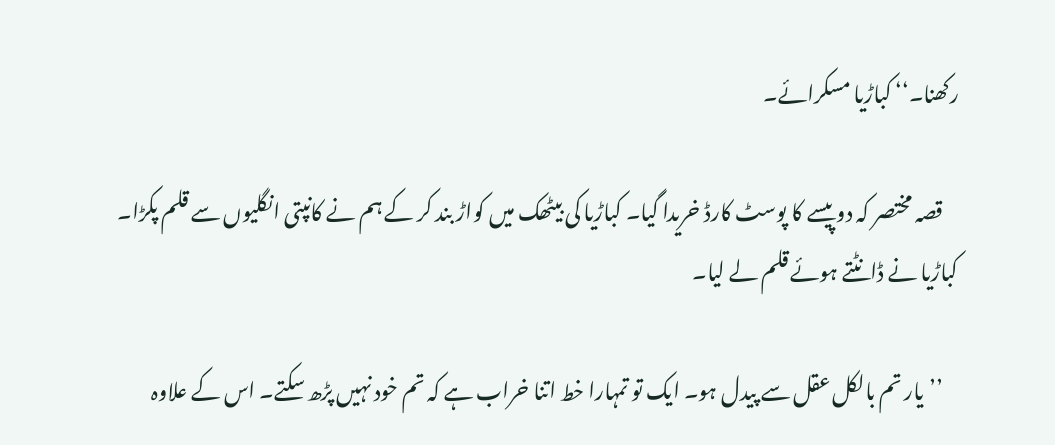رکھنا۔‘‘ کباڑیا مسکرائے۔

    قصہ مختصر کہ دو پیسے کا پوسٹ کارڈ خریدا گیا۔ کباڑیا کی بیٹھک میں کواڑ بند کر کے ہم نے کانپتی انگلیوں سے قلم پکڑا۔ کباڑیا نے ڈانٹتے ہوئے قلم لے لیا۔

    ’’یار تم بالکل عقل سے پیدل ہو۔ ایک تو تمہارا خط اتنا خراب ہے کہ تم خود نہیں پڑھ سکتے۔ اس کے علاوہ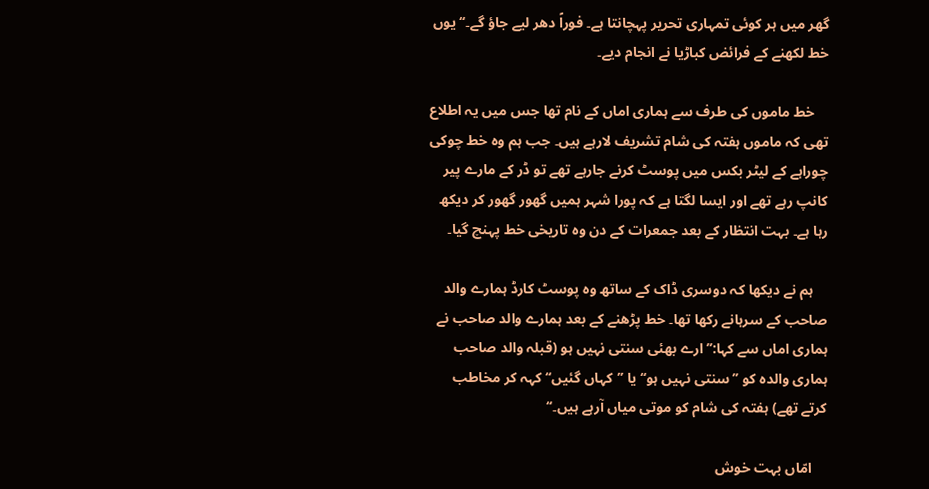گھر میں ہر کوئی تمہاری تحریر پہچانتا ہے۔ فوراً دھر لیے جاؤ گے۔‘‘ یوں خط لکھنے کے فرائض کباڑیا نے انجام دیے۔

    خط ماموں کی طرف سے ہماری اماں کے نام تھا جس میں یہ اطلاع تھی کہ ماموں ہفتہ کی شام تشریف لارہے ہیں۔ جب ہم وہ خط چوکی چوراہے کے لیٹر بکس میں پوسٹ کرنے جارہے تھے تو ڈر کے مارے پیر کانپ رہے تھے اور ایسا لگتا ہے کہ پورا شہر ہمیں گھور گھور کر دیکھ رہا ہے۔ بہت انتظار کے بعد جمعرات کے دن وہ تاریخی خط پہنچ گیا۔

    ہم نے دیکھا کہ دوسری ڈاک کے ساتھ وہ پوسٹ کارڈ ہمارے والد صاحب کے سرہانے رکھا تھا۔ خط پڑھنے کے بعد ہمارے والد صاحب نے ہماری اماں سے کہا:’’ارے بھئی سنتی نہیں ہو (قبلہ والد صاحب ہماری والدہ کو ’’سنتی نہیں ہو‘‘ یا ’’کہاں گئیں‘‘ کہہ کر مخاطب کرتے تھے) ہفتہ کی شام کو موتی میاں آرہے ہیں۔‘‘

    امّاں بہت خوش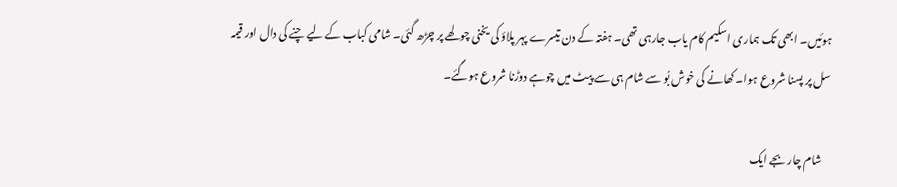ہوئیں۔ ابھی تک ہماری اسکیم کام یاب جارہی تھی۔ ہفتہ کے دن تیسرے پہر پلاؤ کی یخنی چولھے پر چڑھ گئی۔ شامی کباب کے لیے چنے کی دال اور قیمہ سل پر پسنا شروع ہوا۔ کھانے کی خوش بُو سے شام ہی سے پیٹ میں چوہے دوڑنا شروع ہوگئے۔

    شام چار بجے ایک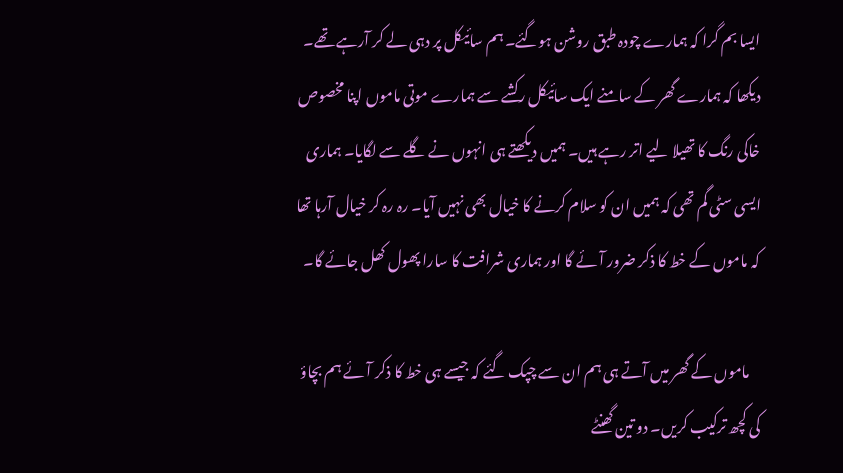ایسا بم گرا کہ ہمارے چودہ طبق روشن ہوگئے۔ ہم سائیکل پر دہی لے کر آرہے تھے۔ دیکھا کہ ہمارے گھر کے سامنے ایک سائیکل رکشے سے ہمارے موتی ماموں اپنا مخصوص خاکی رنگ کا تھیلا لیے اتر رہے ہیں۔ ہمیں دیکھتے ہی انہوں نے گلے سے لگایا۔ ہماری ایسی سٹی گم تھی کہ ہمیں ان کو سلام کرنے کا خیال بھی نہیں آیا۔ رہ رہ کر خیال آرہا تھا کہ ماموں کے خط کا ذکر ضرور آئے گا اور ہماری شرافت کا سارا پھول کھل جائے گا۔

    ماموں کے گھر میں آتے ہی ہم ان سے چپک گئے کہ جیسے ہی خط کا ذکر آئے ہم بچاؤ کی کچھ ترکیب کریں۔ دو تین گھنٹے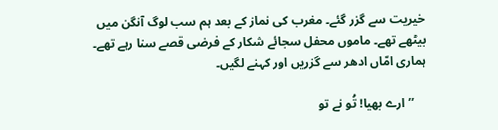خیریت سے گزر گئے۔ مغرب کی نماز کے بعد ہم سب لوگ آنگن میں بیٹھے تھے۔ ماموں محفل سجائے شکار کے فرضی قصے سنا رہے تھے۔ ہماری امّاں ادھر سے گزریں اور کہنے لگیں۔

    ’’ارے بھیا! تُو نے تو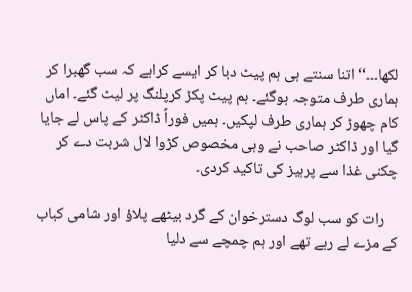لکھا۔۔۔‘‘ اتنا سنتے ہی ہم پیٹ دبا کر ایسے کراہے کہ سب گھبرا کر ہماری طرف متوجہ ہوگئے۔ ہم پیٹ پکڑ کرپلنگ پر لیٹ گئے۔ اماں کام چھوڑ کر ہماری طرف لپکیں۔ ہمیں فوراً ڈاکٹر کے پاس لے جایا گیا اور ڈاکٹر صاحب نے وہی مخصوص کڑوا لال شربت دے کر چکنی غذا سے پرہیز کی تاکید کردی۔

    رات کو سب لوگ دسترخوان کے گرد بیٹھے پلاؤ اور شامی کباب کے مزے لے رہے تھے اور ہم چمچے سے دلیا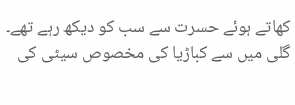کھاتے ہوئے حسرت سے سب کو دیکھ رہے تھے۔ گلی میں سے کباڑیا کی مخصوص سیٹی کی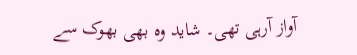آواز آرہی تھی۔ شاید وہ بھی بھوک سے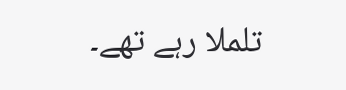تلملا رہے تھے۔